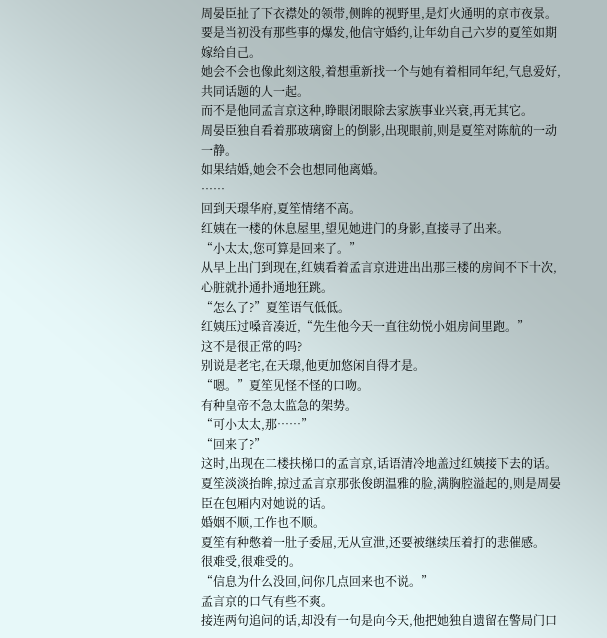周晏臣扯了下衣襟处的领带,侧眸的视野里,是灯火通明的京市夜景。
要是当初没有那些事的爆发,他信守婚约,让年幼自己六岁的夏笙如期嫁给自己。
她会不会也像此刻这般,着想重新找一个与她有着相同年纪,气息爱好,共同话题的人一起。
而不是他同孟言京这种,睁眼闭眼除去家族事业兴衰,再无其它。
周晏臣独自看着那玻璃窗上的倒影,出现眼前,则是夏笙对陈航的一动一静。
如果结婚,她会不会也想同他离婚。
……
回到天璟华府,夏笙情绪不高。
红姨在一楼的休息屋里,望见她进门的身影,直接寻了出来。
“小太太,您可算是回来了。”
从早上出门到现在,红姨看着孟言京进进出出那三楼的房间不下十次,心脏就扑通扑通地狂跳。
“怎么了?”夏笙语气低低。
红姨压过嗓音凑近,“先生他今天一直往幼悦小姐房间里跑。”
这不是很正常的吗?
别说是老宅,在天璟,他更加悠闲自得才是。
“嗯。”夏笙见怪不怪的口吻。
有种皇帝不急太监急的架势。
“可小太太,那……”
“回来了?”
这时,出现在二楼扶梯口的孟言京,话语清冷地盖过红姨接下去的话。
夏笙淡淡抬眸,掠过孟言京那张俊朗温雅的脸,满胸腔溢起的,则是周晏臣在包厢内对她说的话。
婚姻不顺,工作也不顺。
夏笙有种憋着一肚子委屈,无从宣泄,还要被继续压着打的悲催感。
很难受,很难受的。
“信息为什么没回,问你几点回来也不说。”
孟言京的口气有些不爽。
接连两句追问的话,却没有一句是向今天,他把她独自遗留在警局门口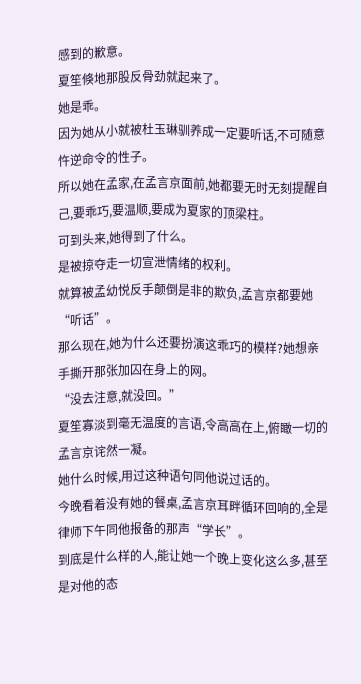感到的歉意。
夏笙倏地那股反骨劲就起来了。
她是乖。
因为她从小就被杜玉琳驯养成一定要听话,不可随意忤逆命令的性子。
所以她在孟家,在孟言京面前,她都要无时无刻提醒自己,要乖巧,要温顺,要成为夏家的顶梁柱。
可到头来,她得到了什么。
是被掠夺走一切宣泄情绪的权利。
就算被孟幼悦反手颠倒是非的欺负,孟言京都要她“听话”。
那么现在,她为什么还要扮演这乖巧的模样?她想亲手撕开那张加囚在身上的网。
“没去注意,就没回。”
夏笙寡淡到毫无温度的言语,令高高在上,俯瞰一切的孟言京诧然一凝。
她什么时候,用过这种语句同他说过话的。
今晚看着没有她的餐桌,孟言京耳畔循环回响的,全是律师下午同他报备的那声“学长”。
到底是什么样的人,能让她一个晚上变化这么多,甚至是对他的态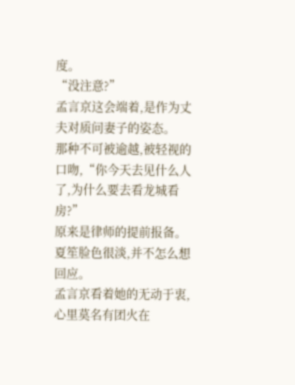度。
“没注意?”
孟言京这会端着,是作为丈夫对质问妻子的姿态。
那种不可被逾越,被轻视的口吻,“你今天去见什么人了,为什么要去看龙城看房?”
原来是律师的提前报备。
夏笙脸色很淡,并不怎么想回应。
孟言京看着她的无动于衷,心里莫名有团火在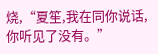烧,“夏笙,我在同你说话,你听见了没有。”